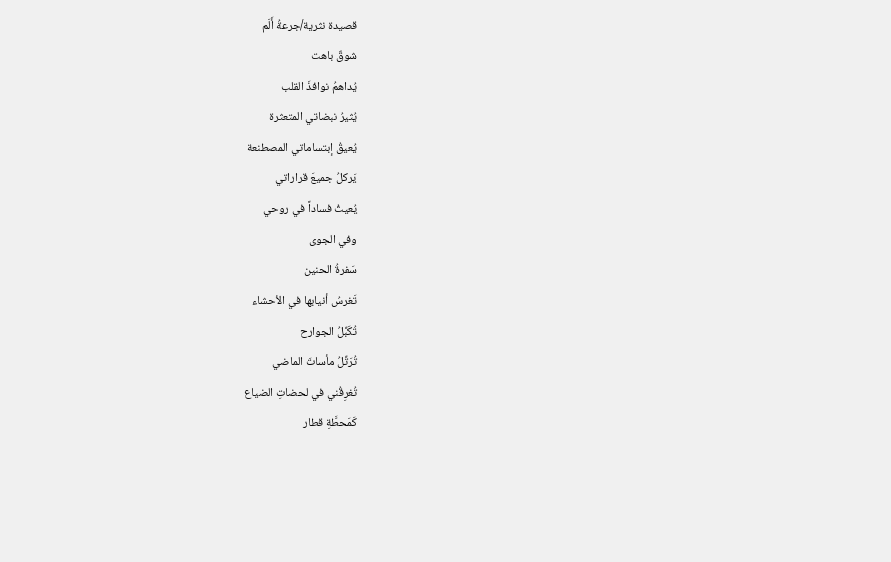قصيدة نثرية/جرعةُ أَلَم
شوقٌ باهت
يُداهمُ نوافذَ القلب
يُثيرُ نبضاتي المتعثرة
يُعيقُ إبتساماتي المصطنعة
يَركلُ جميعَ قراراتي
يُعيثُ فساداً في روحي
وفي الجوى
سَفرةُ الحنين
تَغرسُ أنيابها في الأحشاء
تُكَبِّلُ الجوارح
تُرَتِّلُ مأساتَ الماضي
تُغرِقُني في لحضاتِ الضياع
كَمَحطَّةِ قطار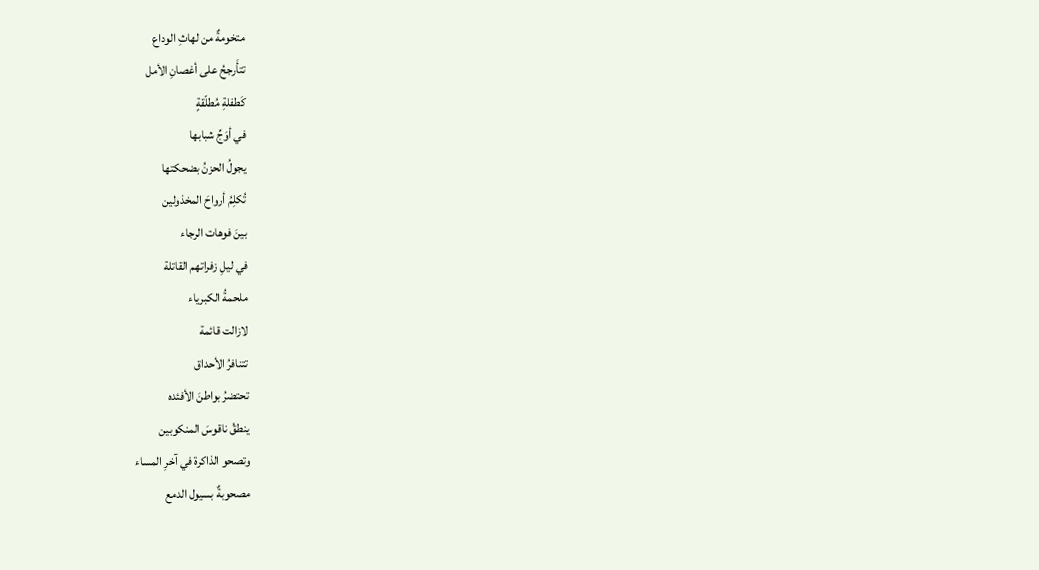متخومةٌ من لهاثِ الوداع
تتأَرجحُ على أغصانِ الأمل
كَطفلةِ مُطلّقةٍ
في أوَجِّ شبابها
يجولُ الحزنُ بضحكتها
تُكلِمُ أرواحَ المخذولين
بينَ فوهات الرجاء
في ليلِ زفراتهم القاتلة
ملحمةُ الكبرياء
لازالت قائمة
تتنافرُ الأحداق
تحتضرُ بواطنَ الأفئده
ينطقُ ناقوسَ المنكوبين
وتصحو الذاكرة في آخرِ المساء
مصحوبةٌ بسيول الدمع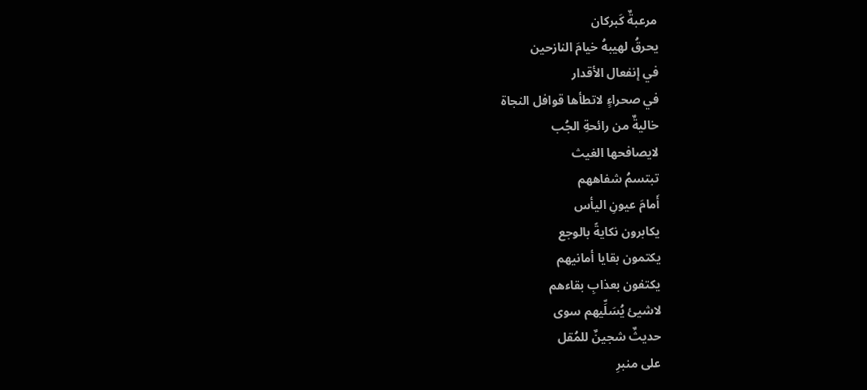مرعبةٌ كَبركان
يحرقُ لهيبهُ خيامَ النازحين
في إنفعال الأقدار
في صحراءٍ لاتطأها قوافل النجاة
خاليةٌ من رائحةِ الجُب
لايصافحها الغيث
تبتسمُ شفاههم
أَمامَ عيونِ اليأس
يكابرون نكايةً بالوجع
يكتمون بقايا أمانيهم
يكتفون بعذابِ بقاءهم
لاشيئ يُسَلِّيهم سوى
حديثٌ شجينٌ للمُقل
على منبرِ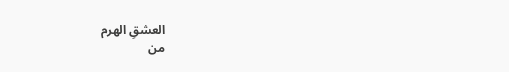العشقِ الهرم
من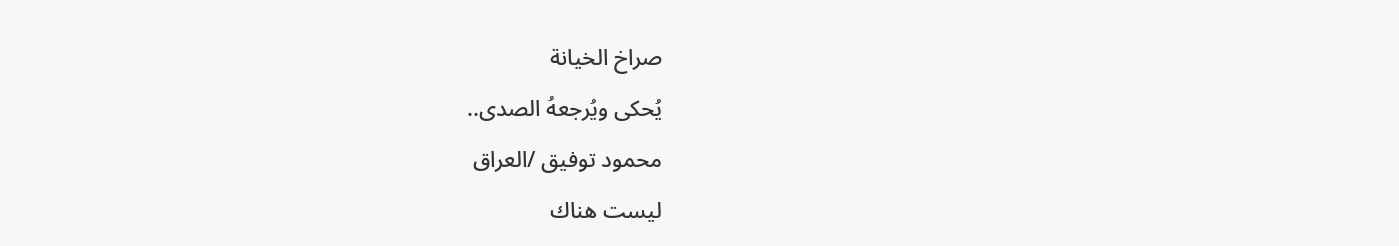صراخ الخيانة
يُحكى ويُرجعهُ الصدى..
محمود توفيق /العراق
ليست هناك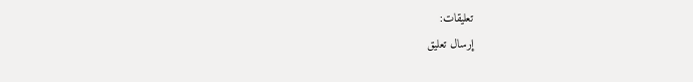تعليقات:
إرسال تعليق